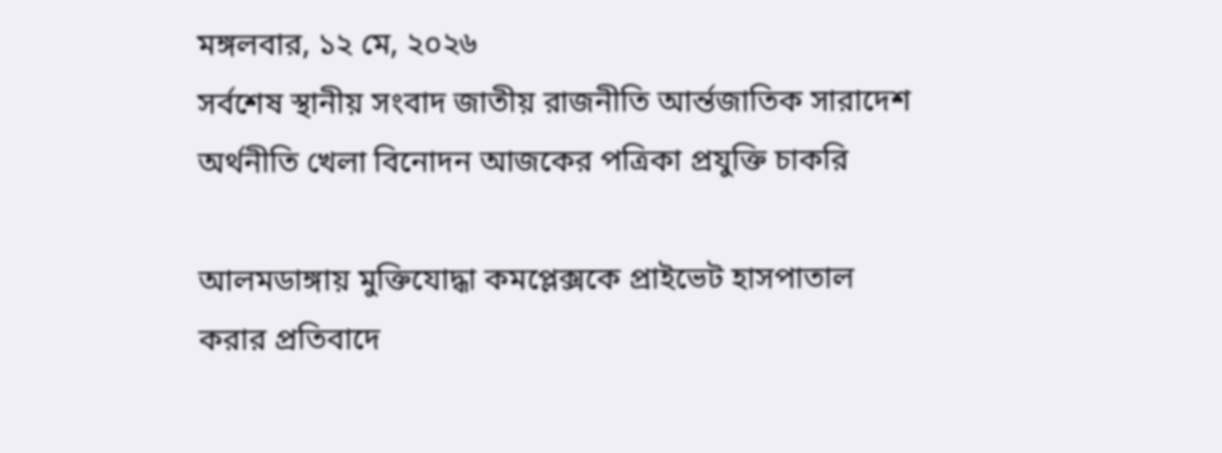মঙ্গলবার, ১২ মে, ২০২৬
সর্বশেষ স্থানীয় সংবাদ জাতীয় রাজনীতি আর্ন্তজাতিক সারাদেশ অর্থনীতি খেলা বিনোদন আজকের পত্রিকা প্রযুক্তি চাকরি

আলমডাঙ্গায় মুক্তিযোদ্ধা কমপ্লেক্সকে প্রাইভেট হাসপাতাল করার প্রতিবাদে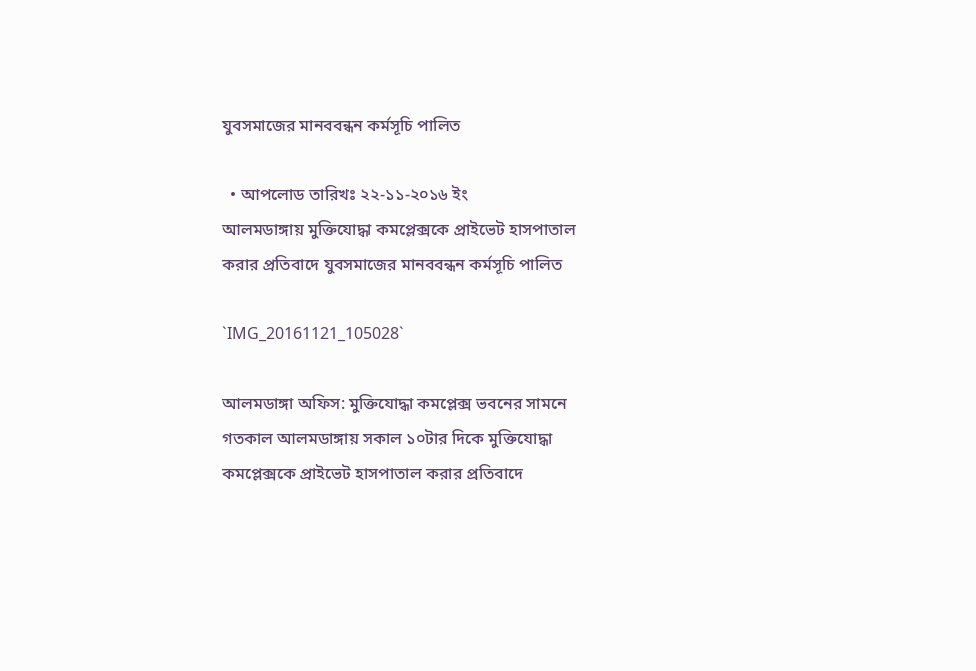যুবসমাজের মানববন্ধন কর্মসূচি পালিত

  • আপলোড তারিখঃ ২২-১১-২০১৬ ইং
আলমডাঙ্গায় মুক্তিযোদ্ধা কমপ্লেক্সকে প্রাইভেট হাসপাতাল করার প্রতিবাদে যুবসমাজের মানববন্ধন কর্মসূচি পালিত

`IMG_20161121_105028`

আলমডাঙ্গা অফিস: মুক্তিযোদ্ধা কমপ্লেক্স ভবনের সামনে গতকাল আলমডাঙ্গায় সকাল ১০টার দিকে মুক্তিযোদ্ধা কমপ্লেক্সকে প্রাইভেট হাসপাতাল করার প্রতিবাদে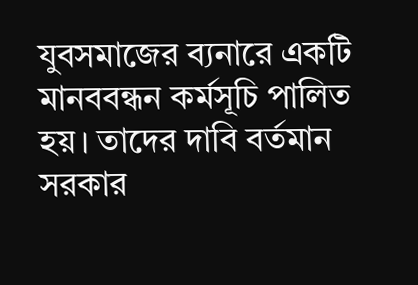যুবসমাজের ব্যনারে একটি মানববন্ধন কর্মসূচি পালিত হয়। তাদের দাবি বর্তমান সরকার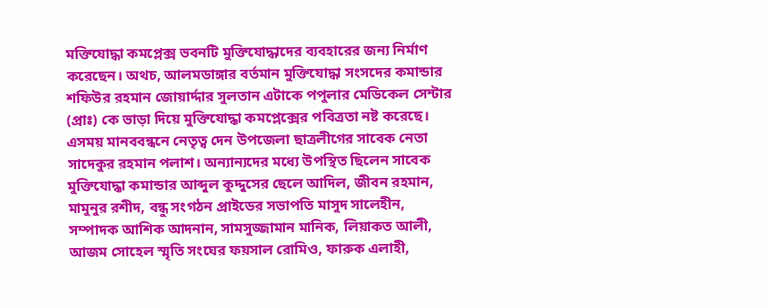মক্তিযোদ্ধা কমপ্লেক্স ভবনটি মুক্তিযোদ্ধাদের ব্যবহারের জন্য নির্মাণ করেছেন। অথচ, আলমডাঙ্গার বর্তমান মুক্তিযোদ্ধা সংসদের কমান্ডার শফিউর রহমান জোয়ার্দ্দার সুলতান এটাকে পপুলার মেডিকেল সেন্টার (প্রাঃ) কে ভাড়া দিয়ে মুক্তিযোদ্ধা কমপ্লেক্সের পবিত্রতা নষ্ট করেছে। এসময় মানববন্ধনে নেতৃত্ব দেন উপজেলা ছাত্রলীগের সাবেক নেতা সাদেকুর রহমান পলাশ। অন্যান্যদের মধ্যে উপস্থিত ছিলেন সাবেক মুক্তিযোদ্ধা কমান্ডার আব্দুল কুদ্দুসের ছেলে আদিল, জীবন রহমান, মামুনুর রশীদ, বন্ধু সংগঠন প্রাইডের সভাপতি মাসুদ সালেহীন, সম্পাদক আশিক আদনান, সামসুজ্জামান মানিক, লিয়াকত আলী, আজম সোহেল স্মৃতি সংঘের ফয়সাল রোমিও, ফারুক এলাহী,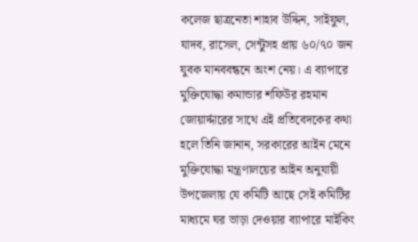কলেজ ছাত্রনেতা শাহাব উদ্দিন, সাইফুল, যাদব, রাসেল, সেন্টুসহ প্রায় ৬০/৭০ জন যুবক মানববন্ধনে অংশ নেয়। এ ব্যাপারে মুক্তিযোদ্ধা কমান্ডার শফিউর রহমান জোয়ার্দ্দারের সাথে এই প্রতিবেদকের কথা হলে তিনি জানান, সরকারের আইন মেনে মুক্তিযোদ্ধা মন্ত্রণালয়ের আইন অনুযায়ী উপজেলায় যে কমিটি আছে সেই কমিটির মাধ্যমে ঘর ভাড়া দেওয়ার ব্যাপারে মাইকিং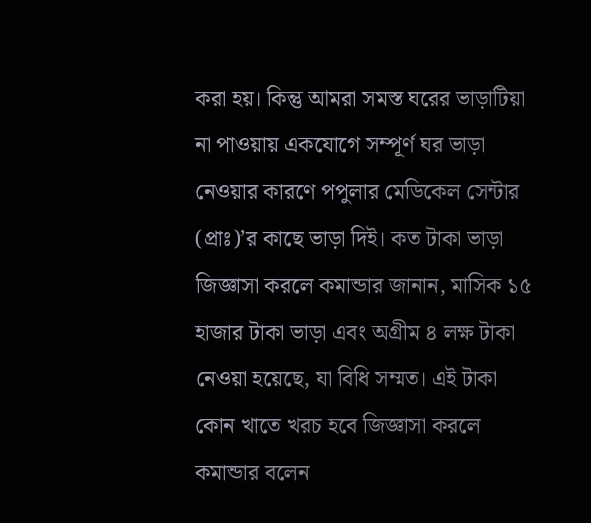করা হয়। কিন্তু আমরা সমস্ত ঘরের ভাড়াটিয়া না পাওয়ায় একযোগে সম্পূর্ণ ঘর ভাড়া নেওয়ার কারণে পপুলার মেডিকেল সেন্টার (প্রাঃ)’র কাছে ভাড়া দিই। কত টাকা ভাড়া জিজ্ঞাসা করলে কমান্ডার জানান, মাসিক ১৫ হাজার টাকা ভাড়া এবং অগ্রীম ৪ লক্ষ টাকা নেওয়া হয়েছে, যা বিধি সম্মত। এই টাকা কোন খাতে খরচ হবে জিজ্ঞাসা করলে কমান্ডার বলেন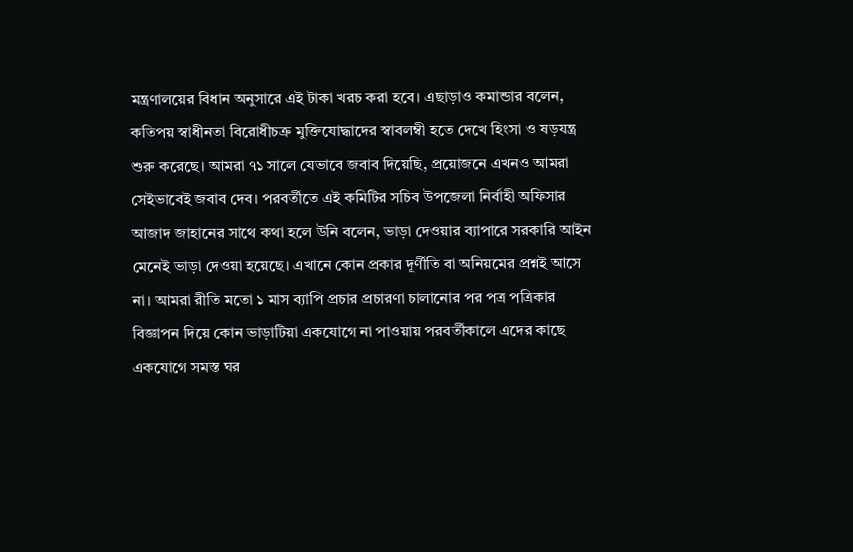মন্ত্রণালয়ের বিধান অনুসারে এই টাকা খরচ করা হবে। এছাড়াও কমান্ডার বলেন, কতিপয় স্বাধীনতা বিরোধীচক্র মুক্তিযোদ্ধাদের স্বাবলম্বী হতে দেখে হিংসা ও ষড়যন্ত্র শুরু করেছে। আমরা ৭১ সালে যেভাবে জবাব দিয়েছি, প্রয়োজনে এখনও আমরা সেইভাবেই জবাব দেব। পরবর্তীতে এই কমিটির সচিব উপজেলা নির্বাহী অফিসার আজাদ জাহানের সাথে কথা হলে উনি বলেন, ভাড়া দেওয়ার ব্যাপারে সরকারি আইন মেনেই ভাড়া দেওয়া হয়েছে। এখানে কোন প্রকার দূর্ণীতি বা অনিয়মের প্রশ্নই আসে না। আমরা রীতি মতো ১ মাস ব্যাপি প্রচার প্রচারণা চালানোর পর পত্র পত্রিকার বিজ্ঞাপন দিয়ে কোন ভাড়াটিয়া একযোগে না পাওয়ায় পরবর্তীকালে এদের কাছে একযোগে সমস্ত ঘর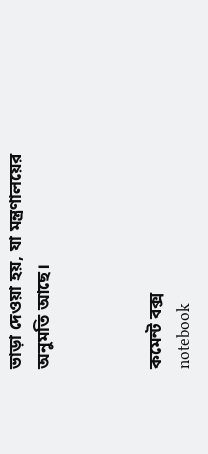ভাড়া দেওয়া হয়, যা মন্ত্রণালয়ের অনুমতি আছে।



কমেন্ট বক্স
notebook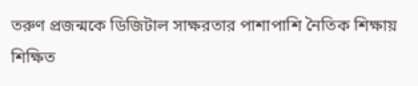তরুণ প্রজন্মকে ডিজিটাল সাক্ষরতার পাশাপাশি নৈতিক শিক্ষায় শিক্ষিত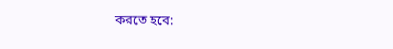করতে হবে: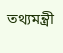তথ্যমন্ত্রী